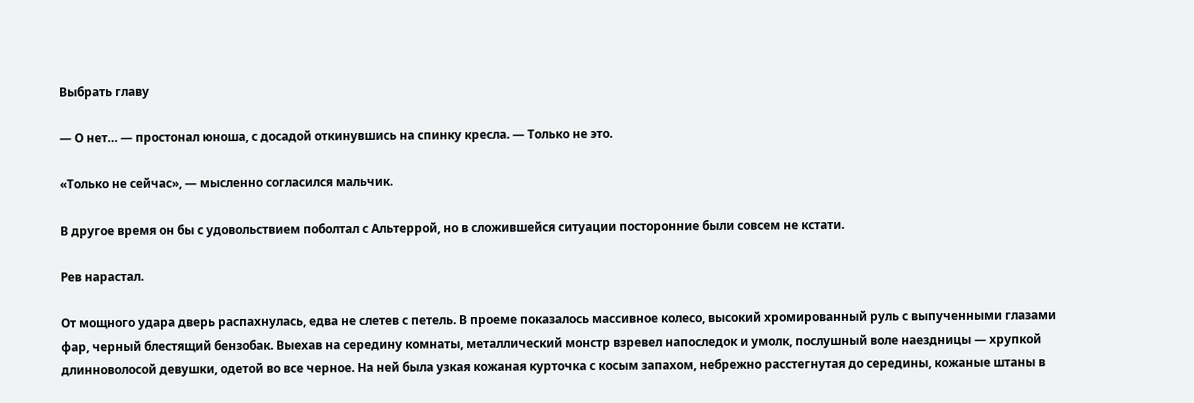Выбрать главу

— О нет… — простонал юноша, с досадой откинувшись на спинку кресла. — Только не это.

«Только не сейчас», — мысленно согласился мальчик.

В другое время он бы с удовольствием поболтал с Альтеррой, но в сложившейся ситуации посторонние были совсем не кстати.

Рев нарастал.

От мощного удара дверь распахнулась, едва не слетев с петель. В проеме показалось массивное колесо, высокий хромированный руль с выпученными глазами фар, черный блестящий бензобак. Выехав на середину комнаты, металлический монстр взревел напоследок и умолк, послушный воле наездницы — хрупкой длинноволосой девушки, одетой во все черное. На ней была узкая кожаная курточка с косым запахом, небрежно расстегнутая до середины, кожаные штаны в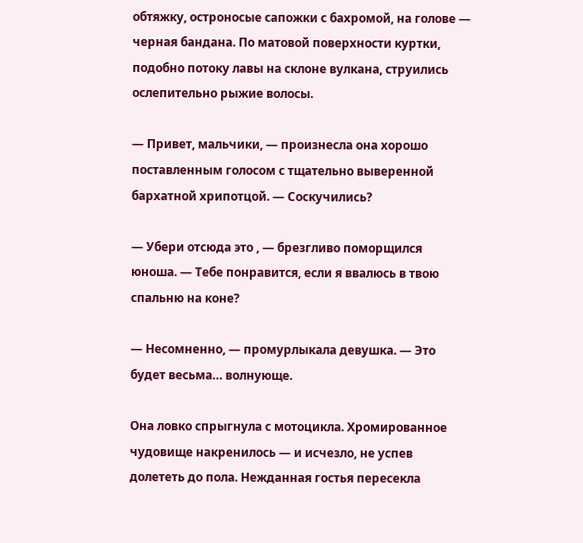обтяжку, остроносые сапожки с бахромой, на голове — черная бандана. По матовой поверхности куртки, подобно потоку лавы на склоне вулкана, струились ослепительно рыжие волосы.

— Привет, мальчики, — произнесла она хорошо поставленным голосом с тщательно выверенной бархатной хрипотцой. — Соскучились?

— Убери отсюда это , — брезгливо поморщился юноша. — Тебе понравится, если я ввалюсь в твою спальню на коне?

— Несомненно, — промурлыкала девушка. — Это будет весьма… волнующе.

Она ловко спрыгнула с мотоцикла. Хромированное чудовище накренилось — и исчезло, не успев долететь до пола. Нежданная гостья пересекла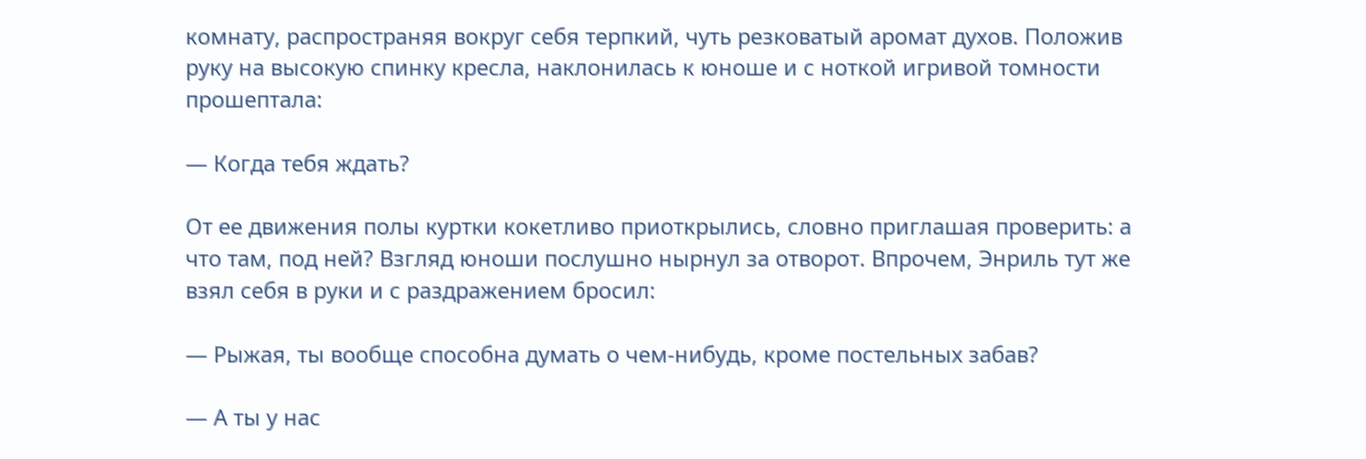комнату, распространяя вокруг себя терпкий, чуть резковатый аромат духов. Положив руку на высокую спинку кресла, наклонилась к юноше и с ноткой игривой томности прошептала:

— Когда тебя ждать?

От ее движения полы куртки кокетливо приоткрылись, словно приглашая проверить: а что там, под ней? Взгляд юноши послушно нырнул за отворот. Впрочем, Энриль тут же взял себя в руки и с раздражением бросил:

— Рыжая, ты вообще способна думать о чем-нибудь, кроме постельных забав?

— А ты у нас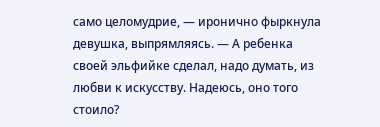само целомудрие, — иронично фыркнула девушка, выпрямляясь. — А ребенка своей эльфийке сделал, надо думать, из любви к искусству. Надеюсь, оно того стоило?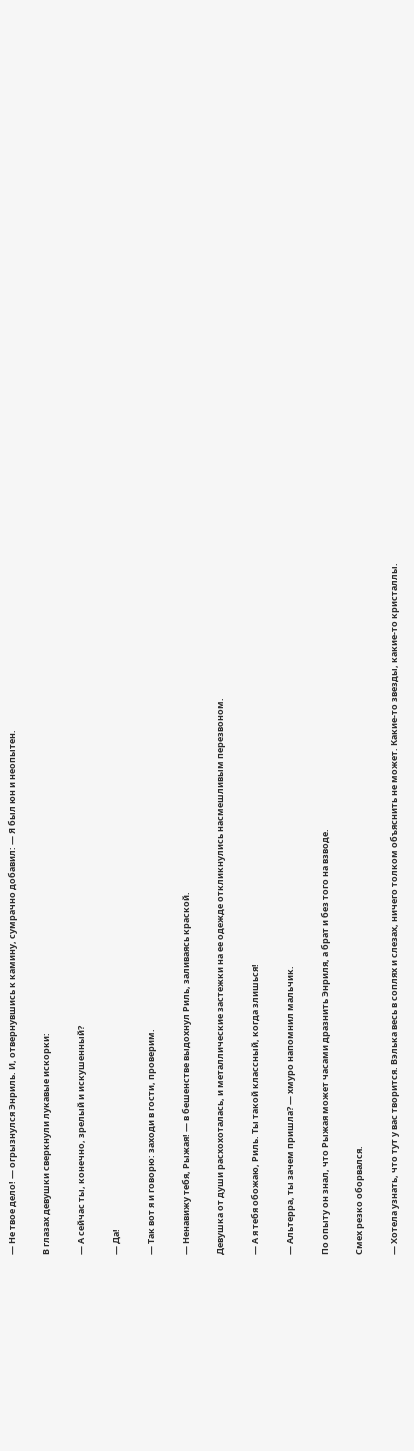— Не твое дело! — огрызнулся Энриль. И, отвернувшись к камину, сумрачно добавил: — Я был юн и неопытен.

В глазах девушки сверкнули лукавые искорки:

— А сейчас ты, конечно, зрелый и искушенный?

— Да!

— Так вот я и говорю: заходи в гости, проверим.

— Ненавижу тебя, Рыжая! — в бешенстве выдохнул Риль, заливаясь краской.

Девушка от души расхохоталась, и металлические застежки на ее одежде откликнулись насмешливым перезвоном.

— А я тебя обожаю, Риль. Ты такой классный, когда злишься!

— Альтерра, ты зачем пришла? — хмуро напомнил мальчик.

По опыту он знал, что Рыжая может часами дразнить Энриля, а брат и без того на взводе.

Смех резко оборвался.

— Хотела узнать, что тут у вас творится. Вэлька весь в соплях и слезах, ничего толком объяснить не может. Какие-то звезды, какие-то кристаллы.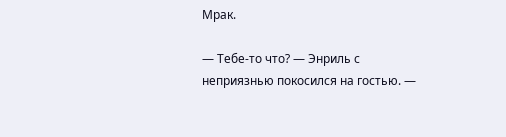Мрак.

— Тебе-то что? — Энриль с неприязнью покосился на гостью. —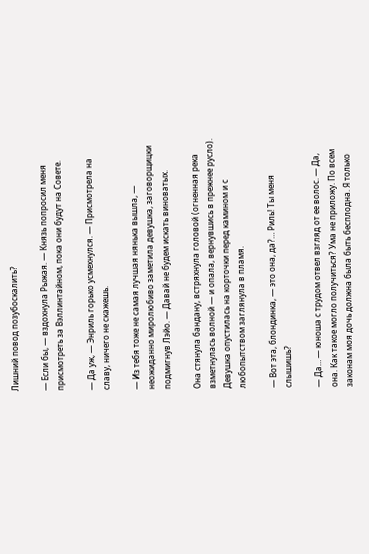Лишний повод позубоскалить?

— Если бы, — вздохнула Рыжая. — Князь попросил меня присмотреть за Вэллинтайном, пока они будут на Совете.

— Да уж, — Энриль горько усмехнулся. — Присмотрела на славу, ничего не скажешь.

— Из тебя тоже не самая лучшая нянька вышла, — неожиданно миролюбиво заметила девушка, заговорщицки подмигнув Лэйо. — Давай не будем искать виноватых.

Она стянула бандану, встряхнула головой (огненная река взметнулась волной — и опала, вернувшись в прежнее русло). Девушка опустилась на корточки перед камином и с любопытством заглянула в пламя.

— Вот эта, блондинка, — это она, да?… Риль! Ты меня слышишь?

— Да… — юноша с трудом отвел взгляд от ее волос. — Да, она. Как такое могло получиться? Ума не приложу. По всем законам моя дочь должна была быть бесплодна. Я только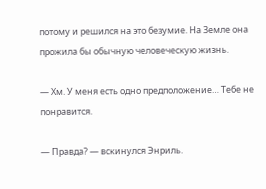потому и решился на это безумие. На Земле она прожила бы обычную человеческую жизнь.

— Хм. У меня есть одно предположение… Тебе не понравится.

— Правда? — вскинулся Энриль.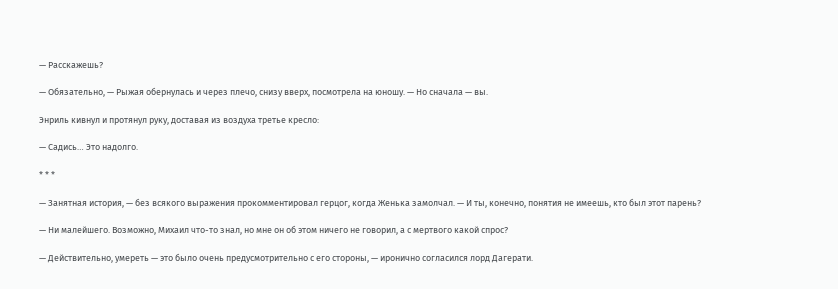— Расскажешь?

— Обязательно, — Рыжая обернулась и через плечо, снизу вверх, посмотрела на юношу. — Но сначала — вы.

Энриль кивнул и протянул руку, доставая из воздуха третье кресло:

— Садись… Это надолго.

* * *

— Занятная история, — без всякого выражения прокомментировал герцог, когда Женька замолчал. — И ты, конечно, понятия не имеешь, кто был этот парень?

— Ни малейшего. Возможно, Михаил что-то знал, но мне он об этом ничего не говорил, а с мертвого какой спрос?

— Действительно, умереть — это было очень предусмотрительно с его стороны, — иронично согласился лорд Дагерати.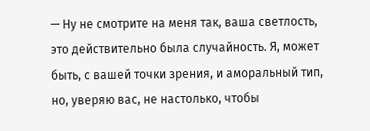— Ну не смотрите на меня так, ваша светлость, это действительно была случайность. Я, может быть, с вашей точки зрения, и аморальный тип, но, уверяю вас, не настолько, чтобы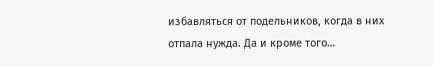избавляться от подельников, когда в них отпала нужда. Да и кроме того…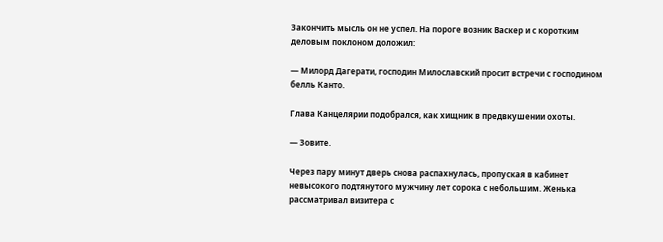Закончить мысль он не успел. На пороге возник Васкер и с коротким деловым поклоном доложил:

— Милорд Дагерати, господин Милославский просит встречи с господином белль Канто.

Глава Канцелярии подобрался, как хищник в предвкушении охоты.

— Зовите.

Через пару минут дверь снова распахнулась, пропуская в кабинет невысокого подтянутого мужчину лет сорока с небольшим. Женька рассматривал визитера с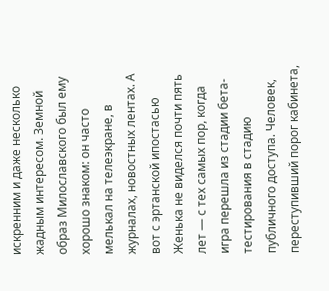искренним и даже несколько жадным интересом. Земной образ Милославского был ему хорошо знаком: он часто мелькал на телеэкране, в журналах, новостных лентах. А вот с эртанской ипостасью Женька не виделся почти пять лет — с тех самых пор, когда игра перешла из стадии бета-тестирования в стадию публичного доступа. Человек, переступивший порог кабинета,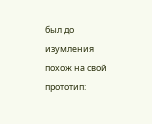был до изумления похож на свой прототип: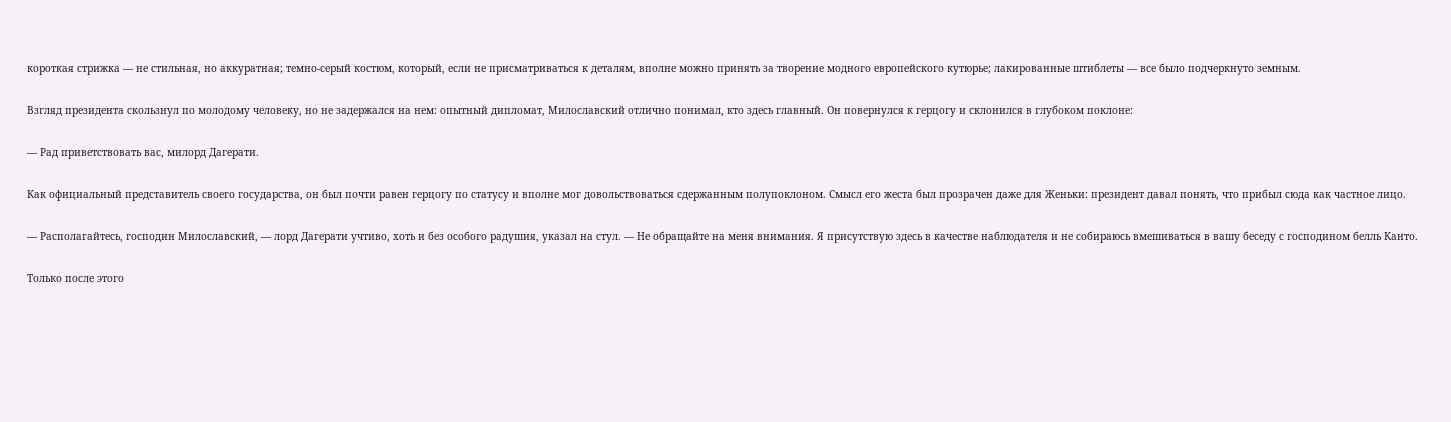короткая стрижка — не стильная, но аккуратная; темно-серый костюм, который, если не присматриваться к деталям, вполне можно принять за творение модного европейского кутюрье; лакированные штиблеты — все было подчеркнуто земным.

Взгляд президента скользнул по молодому человеку, но не задержался на нем: опытный дипломат, Милославский отлично понимал, кто здесь главный. Он повернулся к герцогу и склонился в глубоком поклоне:

— Рад приветствовать вас, милорд Дагерати.

Как официальный представитель своего государства, он был почти равен герцогу по статусу и вполне мог довольствоваться сдержанным полупоклоном. Смысл его жеста был прозрачен даже для Женьки: президент давал понять, что прибыл сюда как частное лицо.

— Располагайтесь, господин Милославский, — лорд Дагерати учтиво, хоть и без особого радушия, указал на стул. — Не обращайте на меня внимания. Я присутствую здесь в качестве наблюдателя и не собираюсь вмешиваться в вашу беседу с господином белль Канто.

Только после этого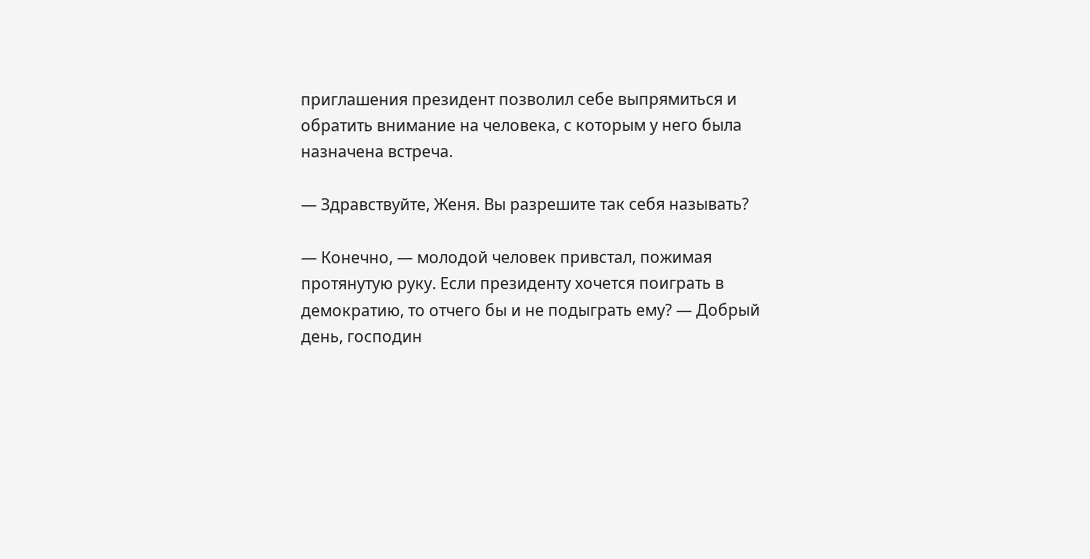приглашения президент позволил себе выпрямиться и обратить внимание на человека, с которым у него была назначена встреча.

— Здравствуйте, Женя. Вы разрешите так себя называть?

— Конечно, — молодой человек привстал, пожимая протянутую руку. Если президенту хочется поиграть в демократию, то отчего бы и не подыграть ему? — Добрый день, господин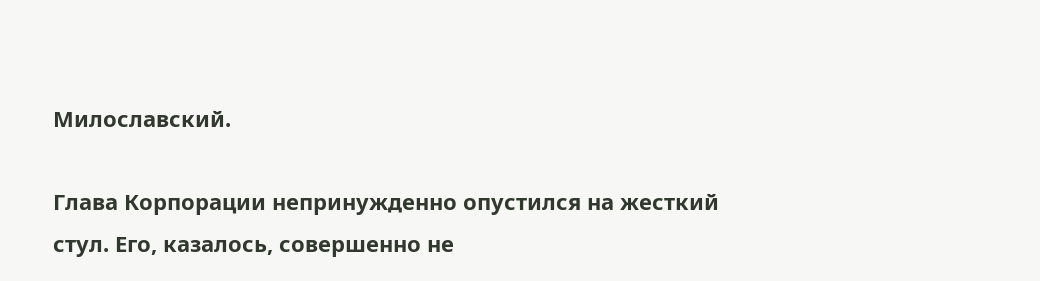Милославский.

Глава Корпорации непринужденно опустился на жесткий стул. Его, казалось, совершенно не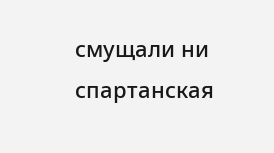смущали ни спартанская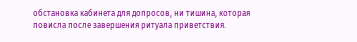обстановка кабинета для допросов, ни тишина, которая повисла после завершения ритуала приветствия.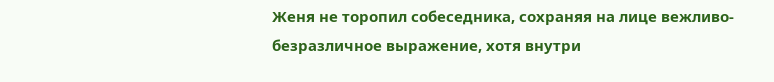Женя не торопил собеседника, сохраняя на лице вежливо-безразличное выражение, хотя внутри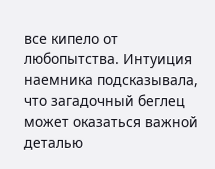все кипело от любопытства. Интуиция наемника подсказывала, что загадочный беглец может оказаться важной деталью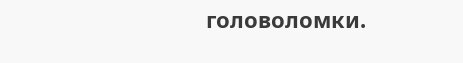головоломки.